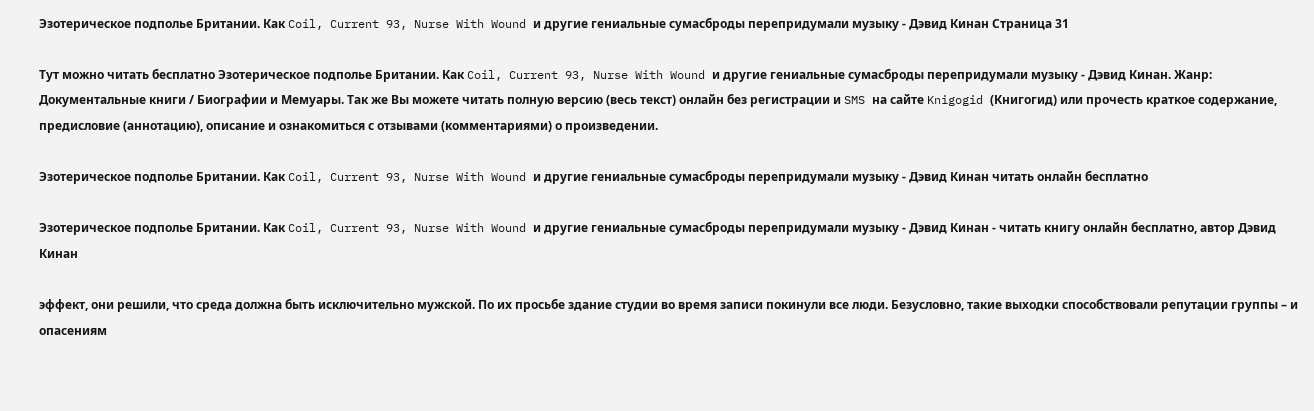Эзотерическое подполье Британии. Как Coil, Current 93, Nurse With Wound и другие гениальные сумасброды перепридумали музыку - Дэвид Кинан Страница 31

Тут можно читать бесплатно Эзотерическое подполье Британии. Как Coil, Current 93, Nurse With Wound и другие гениальные сумасброды перепридумали музыку - Дэвид Кинан. Жанр: Документальные книги / Биографии и Мемуары. Так же Вы можете читать полную версию (весь текст) онлайн без регистрации и SMS на сайте Knigogid (Книгогид) или прочесть краткое содержание, предисловие (аннотацию), описание и ознакомиться с отзывами (комментариями) о произведении.

Эзотерическое подполье Британии. Как Coil, Current 93, Nurse With Wound и другие гениальные сумасброды перепридумали музыку - Дэвид Кинан читать онлайн бесплатно

Эзотерическое подполье Британии. Как Coil, Current 93, Nurse With Wound и другие гениальные сумасброды перепридумали музыку - Дэвид Кинан - читать книгу онлайн бесплатно, автор Дэвид Кинан

эффект, они решили, что среда должна быть исключительно мужской. По их просьбе здание студии во время записи покинули все люди. Безусловно, такие выходки способствовали репутации группы – и опасениям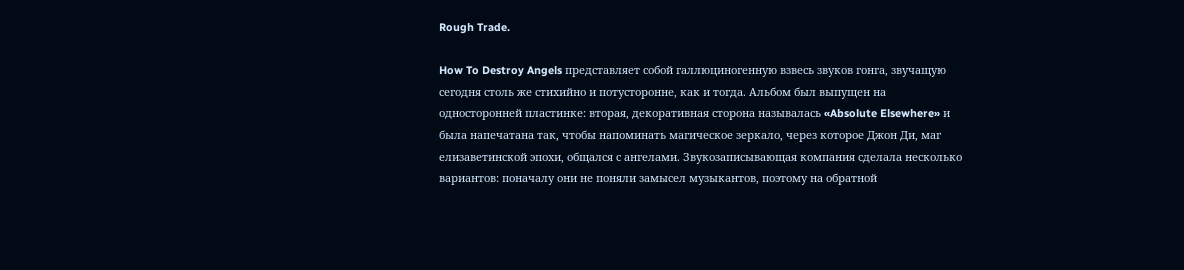Rough Trade.

How To Destroy Angels представляет собой галлюциногенную взвесь звуков гонга, звучащую сегодня столь же стихийно и потусторонне, как и тогда. Альбом был выпущен на односторонней пластинке: вторая, декоративная сторона называлась «Absolute Elsewhere» и была напечатана так, чтобы напоминать магическое зеркало, через которое Джон Ди, маг елизаветинской эпохи, общался с ангелами. Звукозаписывающая компания сделала несколько вариантов: поначалу они не поняли замысел музыкантов, поэтому на обратной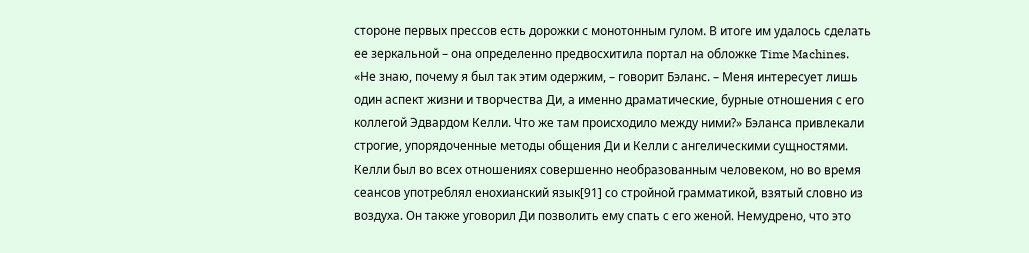стороне первых прессов есть дорожки с монотонным гулом. В итоге им удалось сделать ее зеркальной – она определенно предвосхитила портал на обложке Time Machines. «Не знаю, почему я был так этим одержим, – говорит Бэланс. – Меня интересует лишь один аспект жизни и творчества Ди, а именно драматические, бурные отношения с его коллегой Эдвардом Келли. Что же там происходило между ними?» Бэланса привлекали строгие, упорядоченные методы общения Ди и Келли с ангелическими сущностями. Келли был во всех отношениях совершенно необразованным человеком, но во время сеансов употреблял енохианский язык[91] со стройной грамматикой, взятый словно из воздуха. Он также уговорил Ди позволить ему спать с его женой. Немудрено, что это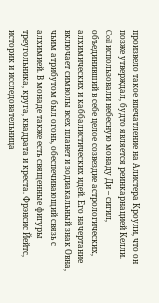произвело такое впечатление на Алистера Кроули, что он позже утверждал, будто является реинкарнацией Келли. Coil использовали небесную монаду Ди – сигил, объединивший в себе целое созвездие астрологических, алхимических и каббалистических идей. Его начертание включает символы всех планет и зодиакальный знак Овна, чьим атрибутом был огонь, обеспечивающий связь с алхимией. В монаде также есть священные фигуры треугольника, круга, квадрата и креста. Фрэнсис Йейтс, историк и исследовательница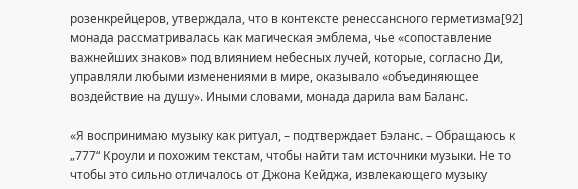розенкрейцеров, утверждала, что в контексте ренессансного герметизма[92] монада рассматривалась как магическая эмблема, чье «сопоставление важнейших знаков» под влиянием небесных лучей, которые, согласно Ди, управляли любыми изменениями в мире, оказывало «объединяющее воздействие на душу». Иными словами, монада дарила вам Баланс.

«Я воспринимаю музыку как ритуал, – подтверждает Бэланс. – Обращаюсь к „777“ Кроули и похожим текстам, чтобы найти там источники музыки. Не то чтобы это сильно отличалось от Джона Кейджа, извлекающего музыку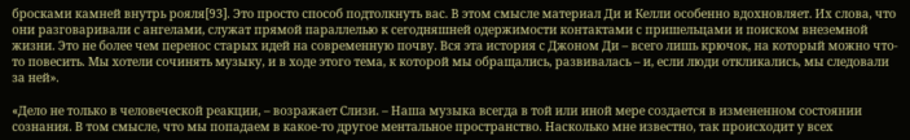бросками камней внутрь рояля[93]. Это просто способ подтолкнуть вас. В этом смысле материал Ди и Келли особенно вдохновляет. Их слова, что они разговаривали с ангелами, служат прямой параллелью к сегодняшней одержимости контактами с пришельцами и поиском внеземной жизни. Это не более чем перенос старых идей на современную почву. Вся эта история с Джоном Ди – всего лишь крючок, на который можно что-то повесить. Мы хотели сочинять музыку, и в ходе этого тема, к которой мы обращались, развивалась – и, если люди откликались, мы следовали за ней».

«Дело не только в человеческой реакции, – возражает Слизи. – Наша музыка всегда в той или иной мере создается в измененном состоянии сознания. В том смысле, что мы попадаем в какое-то другое ментальное пространство. Насколько мне известно, так происходит у всех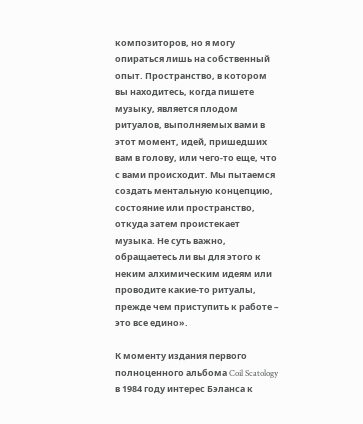композиторов, но я могу опираться лишь на собственный опыт. Пространство, в котором вы находитесь, когда пишете музыку, является плодом ритуалов, выполняемых вами в этот момент, идей, пришедших вам в голову, или чего-то еще, что с вами происходит. Мы пытаемся создать ментальную концепцию, состояние или пространство, откуда затем проистекает музыка. Не суть важно, обращаетесь ли вы для этого к неким алхимическим идеям или проводите какие-то ритуалы, прежде чем приступить к работе – это все едино».

К моменту издания первого полноценного альбома Coil Scatology в 1984 году интерес Бэланса к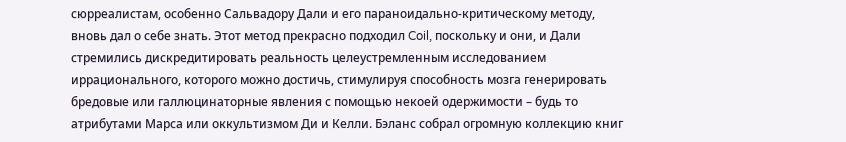сюрреалистам, особенно Сальвадору Дали и его параноидально-критическому методу, вновь дал о себе знать. Этот метод прекрасно подходил Coil, поскольку и они, и Дали стремились дискредитировать реальность целеустремленным исследованием иррационального, которого можно достичь, стимулируя способность мозга генерировать бредовые или галлюцинаторные явления с помощью некоей одержимости – будь то атрибутами Марса или оккультизмом Ди и Келли. Бэланс собрал огромную коллекцию книг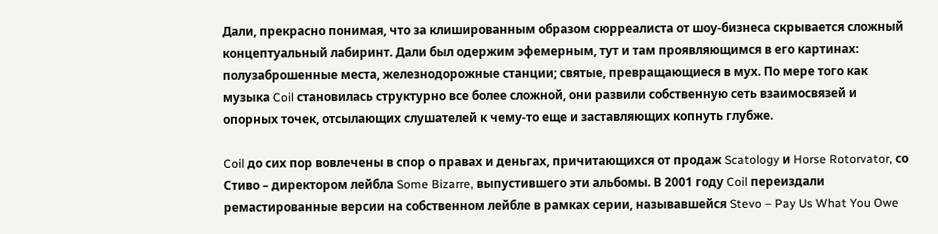Дали, прекрасно понимая, что за клишированным образом сюрреалиста от шоу-бизнеса скрывается сложный концептуальный лабиринт. Дали был одержим эфемерным, тут и там проявляющимся в его картинах: полузаброшенные места, железнодорожные станции; святые, превращающиеся в мух. По мере того как музыка Coil становилась структурно все более сложной, они развили собственную сеть взаимосвязей и опорных точек, отсылающих слушателей к чему-то еще и заставляющих копнуть глубже.

Coil до сих пор вовлечены в спор о правах и деньгах, причитающихся от продаж Scatology и Horse Rotorvator, со Стиво – директором лейбла Some Bizarre, выпустившего эти альбомы. В 2001 году Coil переиздали ремастированные версии на собственном лейбле в рамках серии, называвшейся Stevo – Pay Us What You Owe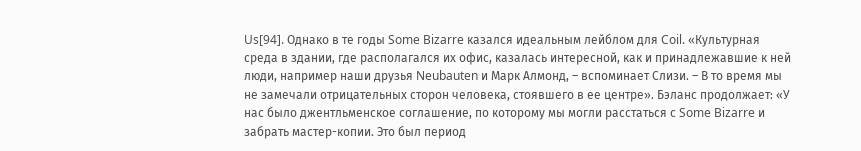Us[94]. Однако в те годы Some Bizarre казался идеальным лейблом для Coil. «Культурная среда в здании, где располагался их офис, казалась интересной, как и принадлежавшие к ней люди, например наши друзья Neubauten и Марк Алмонд, – вспоминает Слизи. – В то время мы не замечали отрицательных сторон человека, стоявшего в ее центре». Бэланс продолжает: «У нас было джентльменское соглашение, по которому мы могли расстаться с Some Bizarre и забрать мастер-копии. Это был период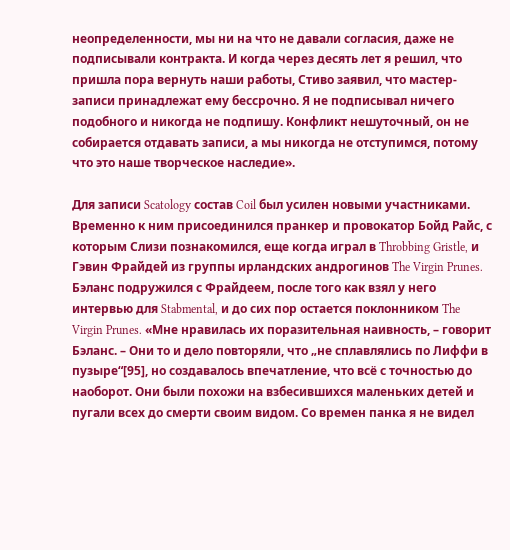неопределенности, мы ни на что не давали согласия, даже не подписывали контракта. И когда через десять лет я решил, что пришла пора вернуть наши работы, Стиво заявил, что мастер-записи принадлежат ему бессрочно. Я не подписывал ничего подобного и никогда не подпишу. Конфликт нешуточный, он не собирается отдавать записи, а мы никогда не отступимся, потому что это наше творческое наследие».

Для записи Scatology состав Coil был усилен новыми участниками. Временно к ним присоединился пранкер и провокатор Бойд Райс, с которым Слизи познакомился, еще когда играл в Throbbing Gristle, и Гэвин Фрайдей из группы ирландских андрогинов The Virgin Prunes. Бэланс подружился с Фрайдеем, после того как взял у него интервью для Stabmental, и до сих пор остается поклонником The Virgin Prunes. «Мне нравилась их поразительная наивность, – говорит Бэланс. – Они то и дело повторяли, что „не сплавлялись по Лиффи в пузыре“[95], но создавалось впечатление, что всё с точностью до наоборот. Они были похожи на взбесившихся маленьких детей и пугали всех до смерти своим видом. Со времен панка я не видел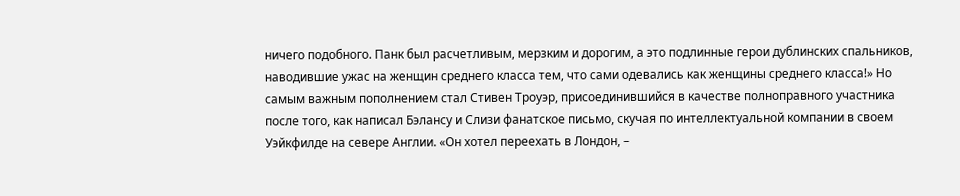ничего подобного. Панк был расчетливым, мерзким и дорогим, а это подлинные герои дублинских спальников, наводившие ужас на женщин среднего класса тем, что сами одевались как женщины среднего класса!» Но самым важным пополнением стал Стивен Троуэр, присоединившийся в качестве полноправного участника после того, как написал Бэлансу и Слизи фанатское письмо, скучая по интеллектуальной компании в своем Уэйкфилде на севере Англии. «Он хотел переехать в Лондон, –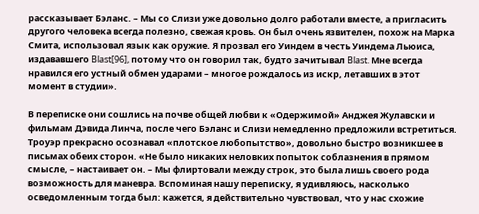рассказывает Бэланс. – Мы со Слизи уже довольно долго работали вместе, а пригласить другого человека всегда полезно, свежая кровь. Он был очень язвителен, похож на Марка Смита, использовал язык как оружие. Я прозвал его Уиндем в честь Уиндема Льюиса, издававшего Blast[96], потому что он говорил так, будто зачитывал Blast. Мне всегда нравился его устный обмен ударами – многое рождалось из искр, летавших в этот момент в студии».

В переписке они сошлись на почве общей любви к «Одержимой» Анджея Жулавски и фильмам Дэвида Линча, после чего Бэланс и Слизи немедленно предложили встретиться. Троуэр прекрасно осознавал «плотское любопытство», довольно быстро возникшее в письмах обеих сторон. «Не было никаких неловких попыток соблазнения в прямом смысле, – настаивает он. – Мы флиртовали между строк, это была лишь своего рода возможность для маневра. Вспоминая нашу переписку, я удивляюсь, насколько осведомленным тогда был: кажется, я действительно чувствовал, что у нас схожие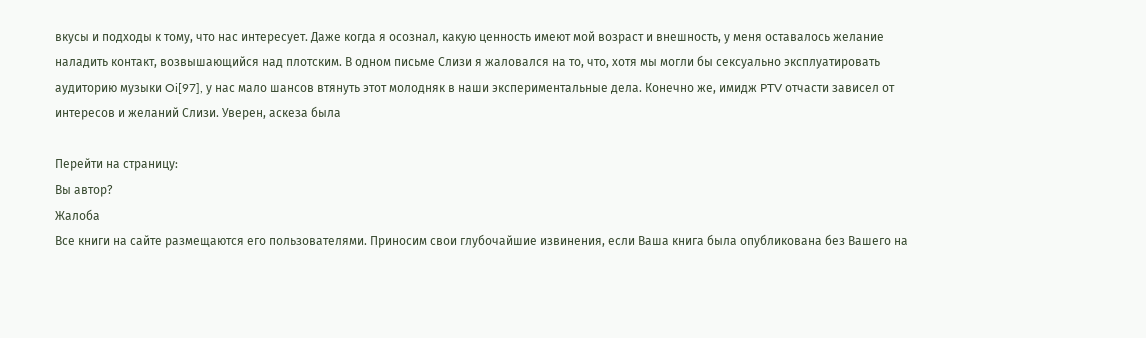вкусы и подходы к тому, что нас интересует. Даже когда я осознал, какую ценность имеют мой возраст и внешность, у меня оставалось желание наладить контакт, возвышающийся над плотским. В одном письме Слизи я жаловался на то, что, хотя мы могли бы сексуально эксплуатировать аудиторию музыки Oi[97], у нас мало шансов втянуть этот молодняк в наши экспериментальные дела. Конечно же, имидж PTV отчасти зависел от интересов и желаний Слизи. Уверен, аскеза была

Перейти на страницу:
Вы автор?
Жалоба
Все книги на сайте размещаются его пользователями. Приносим свои глубочайшие извинения, если Ваша книга была опубликована без Вашего на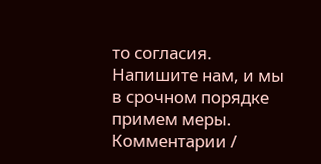то согласия.
Напишите нам, и мы в срочном порядке примем меры.
Комментарии /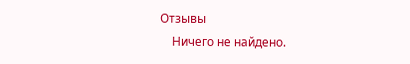Отзывы
    Ничего не найдено.